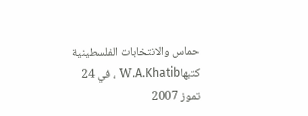حماس والانتخابات الفلسطينية
كتبهاW.A.Khatib ، في 24 تموز 2007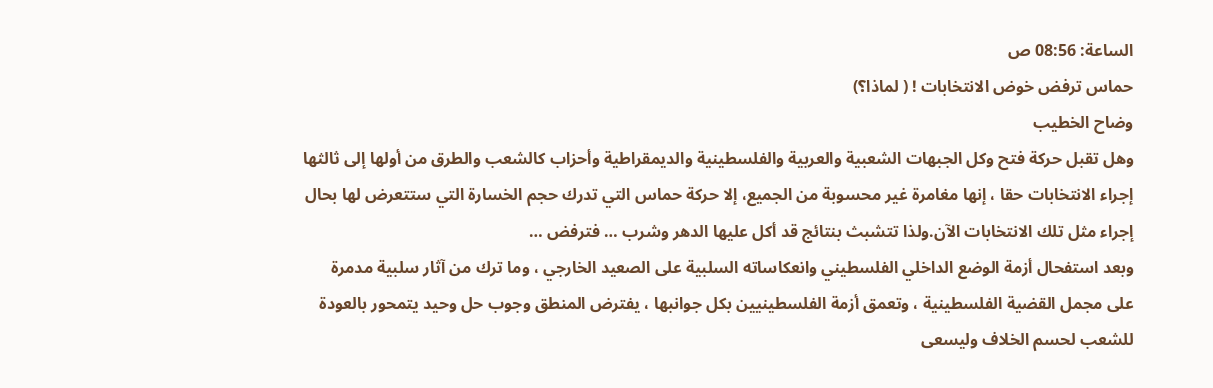الساعة: 08:56 ص
حماس ترفض خوض الانتخابات ! ( لماذا؟)
وضاح الخطيب
وهل تقبل حركة فتح وكل الجبهات الشعبية والعربية والفلسطينية والديمقراطية وأحزاب كالشعب والطرق من أولها إلى ثالثها إجراء الانتخابات حقا ، إنها مغامرة غير محسوبة من الجميع، إلا حركة حماس التي تدرك حجم الخسارة التي ستتعرض لها بحال إجراء مثل تلك الانتخابات الآن.ولذا تتشبث بنتائج قد أكل عليها الدهر وشرب … فترفض …
وبعد استفحال أزمة الوضع الداخلي الفلسطيني وانعكاساته السلبية على الصعيد الخارجي ، وما ترك من آثار سلبية مدمرة على مجمل القضية الفلسطينية ، وتعمق أزمة الفلسطينيين بكل جوانبها ، يفترض المنطق وجوب حل وحيد يتمحور بالعودة للشعب لحسم الخلاف وليسعى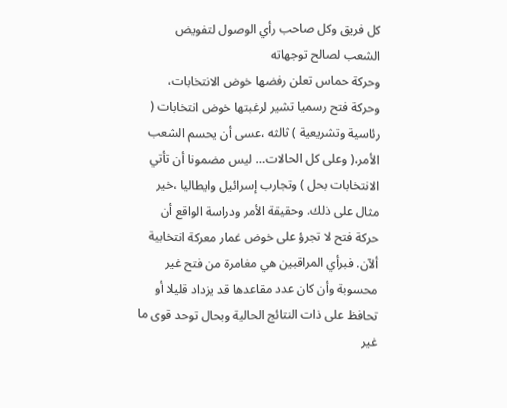كل فريق وكل صاحب رأي الوصول لتفويض الشعب لصالح توجهاته
وحركة حماس تعلن رفضها خوض الانتخابات، وحركة فتح رسميا تشير لرغبتها خوض انتخابات ( رئاسية وتشريعية ) ثالثه ،عسى أن يحسم الشعب الأمر،( وعلى كل الحالات… ليس مضمونا أن تأتي الانتخابات بحل ) وتجارب إسرائيل وايطاليا ،خير مثال على ذلك. وحقيقة الأمر ودراسة الواقع أن حركة فتح لا تجرؤ على خوض غمار معركة انتخابية ألآن. فبرأي المراقبين هي مغامرة من فتح غير محسوبة وأن كان عدد مقاعدها قد يزداد قليلا أو تحافظ على ذات النتائج الحالية وبحال توحد قوى ما غير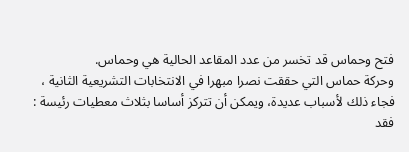فتح وحماس قد تخسر من عدد المقاعد الحالية هي وحماس.
وحركة حماس التي حققت نصرا مبهرا في الانتخابات التشريعية الثانية ، فجاء ذلك لأسباب عديدة، ويمكن أن تتركز أساسا بثلاث معطيات رئيسة : فقد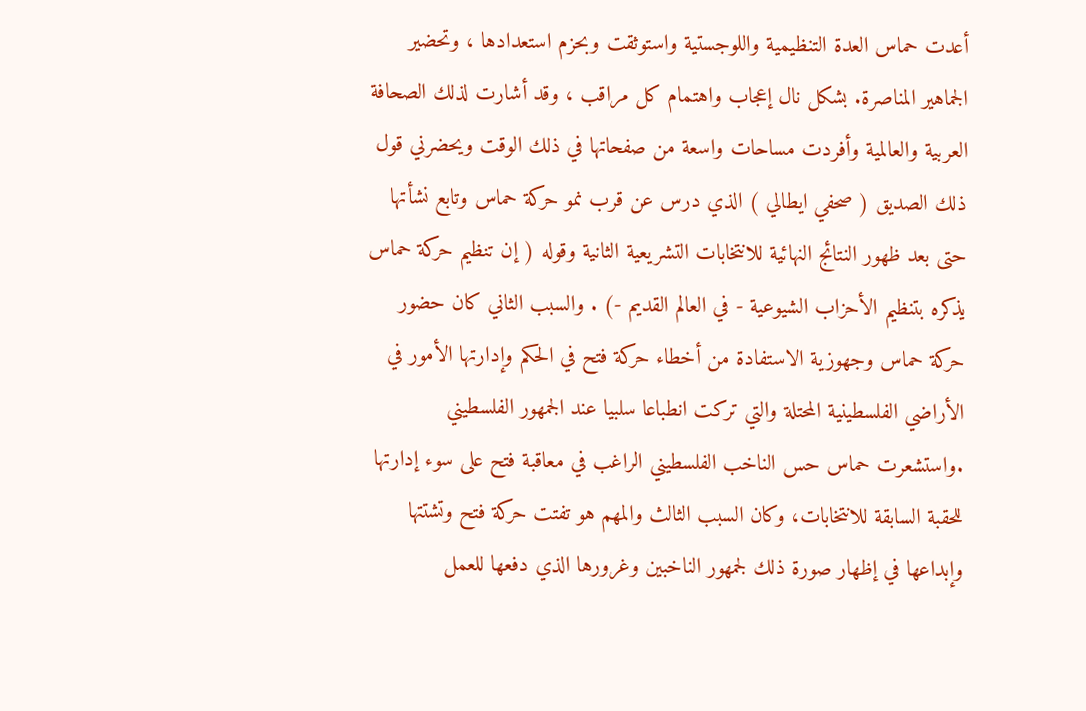أعدت حماس العدة التنظيمية واللوجستية واستوثقت وبحزم استعدادها ، وتحضير الجماهير المناصرة. بشكل نال إعجاب واهتمام كل مراقب ، وقد أشارت لذلك الصحافة العربية والعالمية وأفردت مساحات واسعة من صفحاتها في ذلك الوقت ويحضرني قول ذلك الصديق ( صحفي ايطالي ) الذي درس عن قرب نمو حركة حماس وتابع نشأتها حتى بعد ظهور النتائج النهائية للانتخابات التشريعية الثانية وقوله ( إن تنظيم حركة حماس يذكره بتنظيم الأحزاب الشيوعية - في العالم القديم -) . والسبب الثاني كان حضور حركة حماس وجهوزية الاستفادة من أخطاء حركة فتح في الحكم وإدارتها الأمور في الأراضي الفلسطينية المحتلة والتي تركت انطباعا سلبيا عند الجمهور الفلسطيني .واستشعرت حماس حس الناخب الفلسطيني الراغب في معاقبة فتح على سوء إدارتها للحقبة السابقة للانتخابات، وكان السبب الثالث والمهم هو تفتت حركة فتح وتشتتها وإبداعها في إظهار صورة ذلك لجمهور الناخبين وغرورها الذي دفعها للعمل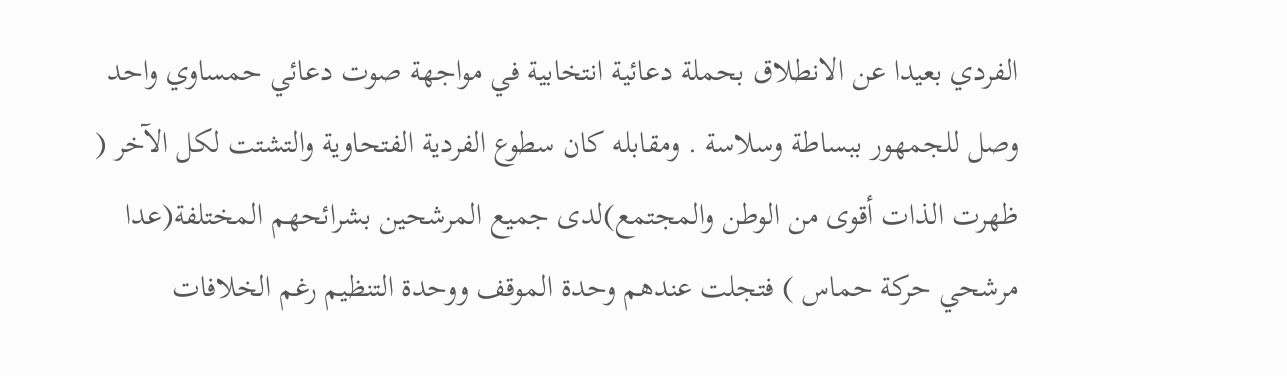الفردي بعيدا عن الانطلاق بحملة دعائية انتخابية في مواجهة صوت دعائي حمساوي واحد وصل للجمهور ببساطة وسلاسة . ومقابله كان سطوع الفردية الفتحاوية والتشتت لكل الآخر ( ظهرت الذات أقوى من الوطن والمجتمع)لدى جميع المرشحين بشرائحهم المختلفة(عدا مرشحي حركة حماس ) فتجلت عندهم وحدة الموقف ووحدة التنظيم رغم الخلافات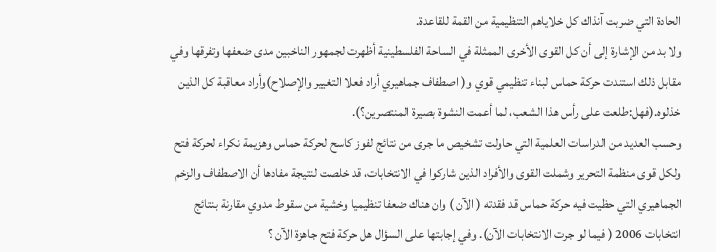الحادة التي ضربت آنذاك كل خلاياهم التنظيمية من القمة للقاعدة.
ولا بد من الإشارة إلى أن كل القوى الأخرى الممثلة في الساحة الفلسطينية أظهرت لجمهور الناخبين مدى ضعفها وتفرقها وفي مقابل ذلك استندت حركة حماس لبناء تنظيمي قوي و( اصطفاف جماهيري أراد فعلا التغيير والإصلاح)وأراد معاقبة كل الذين خذلوه.(فهل:طلعت على رأس هذا الشعب، لما أعمت النشوة بصيرة المنتصرين؟).
وحسب العديد من الدراسات العلمية التي حاولت تشخيص ما جرى من نتائج لفوز كاسح لحركة حماس وهزيمة نكراء لحركة فتح ولكل قوى منظمة التحرير وشملت القوى والأفراد الذين شاركوا في الانتخابات، قد خلصت لنتيجة مفادها أن الاصطفاف والزخم الجماهيري التي حظيت فيه حركة حماس قد فقدته ( الآن ) وان هناك ضعفا تنظيميا وخشية من سقوط مدوي مقارنة بنتائج انتخابات 2006 ( فيما لو جرت الانتخابات الآن). وفي إجابتها على السؤال هل حركة فتح جاهزة الآن ؟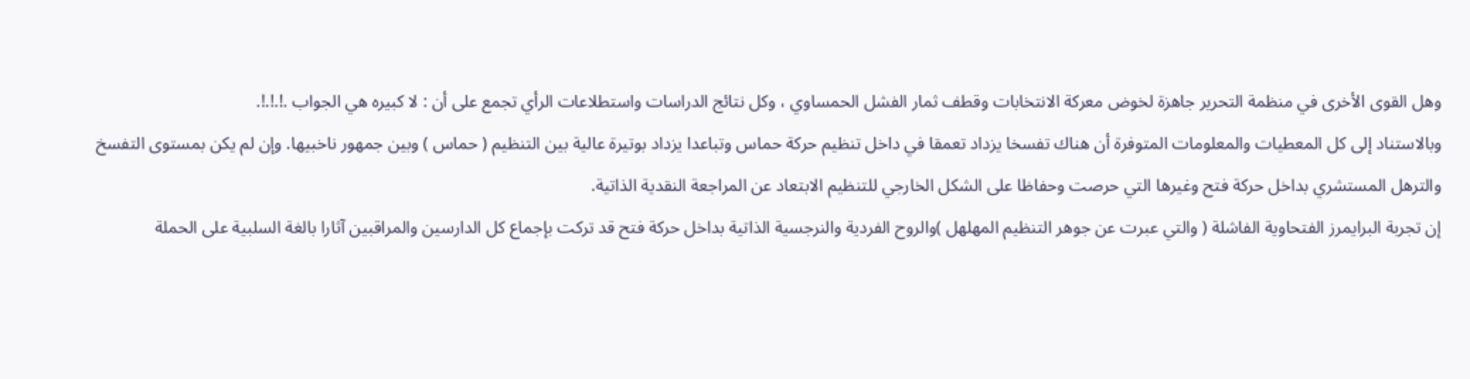وهل القوى الأخرى في منظمة التحرير جاهزة لخوض معركة الانتخابات وقطف ثمار الفشل الحمساوي ، وكل نتائج الدراسات واستطلاعات الرأي تجمع على أن : لا كبيره هي الجواب .!.!.!.
وبالاستناد إلى كل المعطيات والمعلومات المتوفرة أن هناك تفسخا يزداد تعمقا في داخل تنظيم حركة حماس وتباعدا يزداد بوتيرة عالية بين التنظيم ( حماس ) وبين جمهور ناخبيها. وإن لم يكن بمستوى التفسخ والترهل المستشري بداخل حركة فتح وغيرها التي حرصت وحفاظا على الشكل الخارجي للتنظيم الابتعاد عن المراجعة النقدية الذاتية.
إن تجربة البرايمرز الفتحاوية الفاشلة ( والتي عبرت عن جوهر التنظيم المهلهل )والروح الفردية والنرجسية الذاتية بداخل حركة فتح قد تركت بإجماع كل الدارسين والمراقبين آثارا بالغة السلبية على الحملة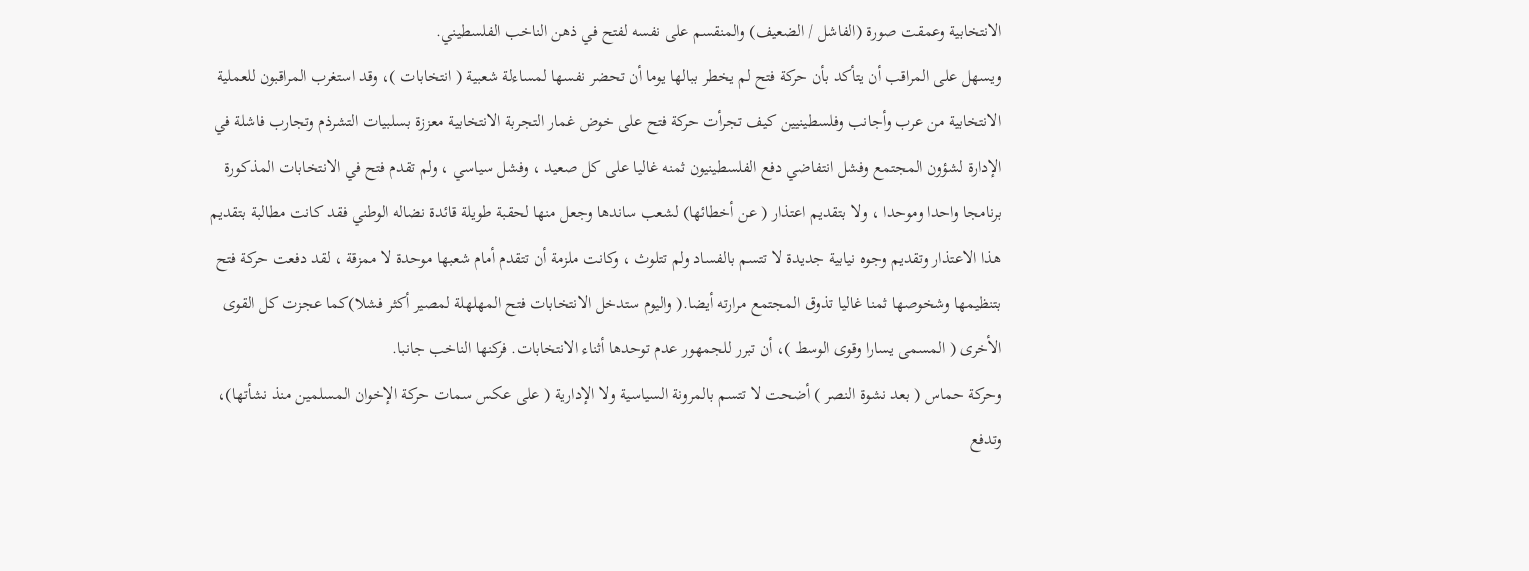الانتخابية وعمقت صورة (الفاشل / الضعيف) والمنقسم على نفسه لفتح في ذهن الناخب الفلسطيني.
ويسهل على المراقب أن يتأكد بأن حركة فتح لم يخطر ببالها يوما أن تحضر نفسها لمساءلة شعبية ( انتخابات )، وقد استغرب المراقبون للعملية الانتخابية من عرب وأجانب وفلسطينيين كيف تجرأت حركة فتح على خوض غمار التجربة الانتخابية معززة بسلبيات التشرذم وتجارب فاشلة في الإدارة لشؤون المجتمع وفشل انتفاضي دفع الفلسطينيون ثمنه غاليا على كل صعيد ، وفشل سياسي ، ولم تقدم فتح في الانتخابات المذكورة برنامجا واحدا وموحدا ، ولا بتقديم اعتذار ( عن أخطائها) لشعب ساندها وجعل منها لحقبة طويلة قائدة نضاله الوطني فقد كانت مطالبة بتقديم هذا الاعتذار وتقديم وجوه نيابية جديدة لا تتسم بالفساد ولم تتلوث ، وكانت ملزمة أن تتقدم أمام شعبها موحدة لا ممزقة ، لقد دفعت حركة فتح بتنظيمها وشخوصها ثمنا غاليا تذوق المجتمع مرارته أيضا.( واليوم ستدخل الانتخابات فتح المهلهلة لمصير أكثر فشلا)كما عجزت كل القوى الأخرى ( المسمى يسارا وقوى الوسط )، أن تبرر للجمهور عدم توحدها أثناء الانتخابات. فركنها الناخب جانبا.
وحركة حماس ( بعد نشوة النصر ) أضحت لا تتسم بالمرونة السياسية ولا الإدارية ( على عكس سمات حركة الإخوان المسلمين منذ نشأتها)، وتدفع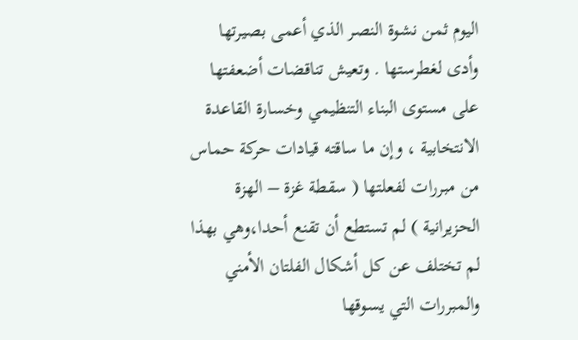اليوم ثمن نشوة النصر الذي أعمى بصيرتها وأدى لغطرستها . وتعيش تناقضات أضعفتها على مستوى البناء التنظيمي وخسارة القاعدة الانتخابية ، وإن ما ساقته قيادات حركة حماس من مبررات لفعلتها ( سقطة غزة – الهزة الحزيرانية ) لم تستطع أن تقنع أحدا،وهي بهذا لم تختلف عن كل أشكال الفلتان الأمني والمبررات التي يسوقها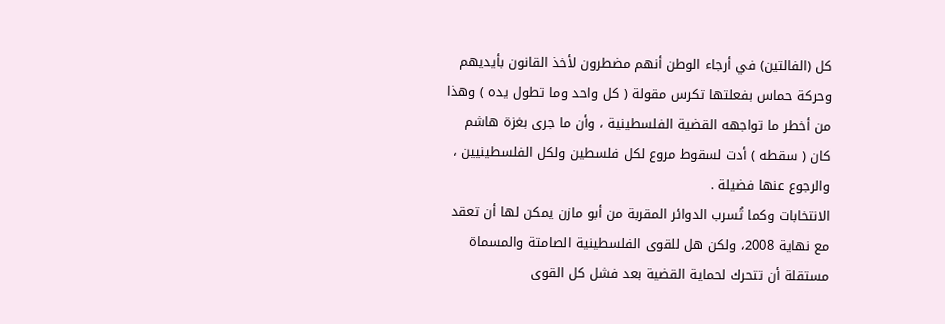كل (الفالتين) في أرجاء الوطن أنهم مضطرون لأخذ القانون بأيديهم وحركة حماس بفعلتها تكرس مقولة ( كل واحد وما تطول يده ) وهذا من أخطر ما تواجهه القضية الفلسطينية ، وأن ما جرى بغزة هاشم كان ( سقطه ) أدت لسقوط مروع لكل فلسطين ولكل الفلسطينيين ، والرجوع عنها فضيلة .
الانتخابات وكما تُسرب الدوائر المقربة من أبو مازن يمكن لها أن تعقد مع نهاية 2008، ولكن هل للقوى الفلسطينية الصامتة والمسماة مستقلة أن تتحرك لحماية القضية بعد فشل كل القوى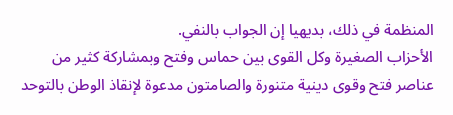المنظمة في ذلك، بديهيا إن الجواب بالنفي.
الأحزاب الصغيرة وكل القوى بين حماس وفتح وبمشاركة كثير من عناصر فتح وقوى دينية متنورة والصامتون مدعوة لإنقاذ الوطن بالتوحد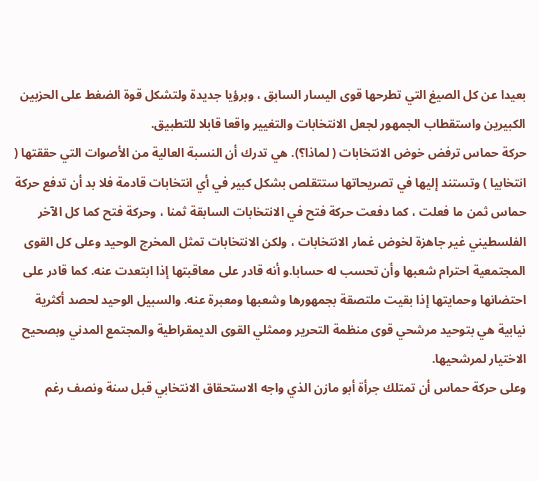بعيدا عن كل الصيغ التي تطرحها قوى اليسار السابق ، وبرؤيا جديدة ولتشكل قوة الضغط على الحزبين الكبيرين واستقطاب الجمهور لجعل الانتخابات والتغيير واقعا قابلا للتطبيق.
حركة حماس ترفض خوض الانتخابات ( لماذا؟). هي تدرك أن النسبة العالية من الأصوات التي حققتها ( انتخابيا ) وتستند إليها في تصريحاتها ستتقلص بشكل كبير في أي انتخابات قادمة فلا بد أن تدفع حركة حماس ثمن ما فعلت ، كما دفعت حركة فتح في الانتخابات السابقة ثمنا ، وحركة فتح كما كل الآخر الفلسطيني غير جاهزة لخوض غمار الانتخابات ، ولكن الانتخابات تمثل المخرج الوحيد وعلى كل القوى المجتمعية احترام شعبها وأن تحسب له حسابا.و أنه قادر على معاقبتها إذا ابتعدت عنه. كما قادر على احتضانها وحمايتها إذا بقيت ملتصقة بجمهورها وشعبها ومعبرة عنه. والسبيل الوحيد لحصد أكثرية نيابية هي بتوحيد مرشحي قوى منظمة التحرير وممثلي القوى الديمقراطية والمجتمع المدني وبصحيح الاختيار لمرشحيها.
وعلى حركة حماس أن تمتلك جرأة أبو مازن الذي واجه الاستحقاق الانتخابي قبل سنة ونصف رغم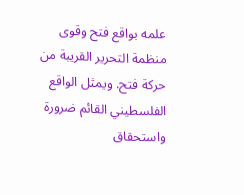علمه بواقع فتح وقوى منظمة التحرير القريبة من حركة فتح. ويمثل الواقع الفلسطيني القائم ضرورة واستحقاق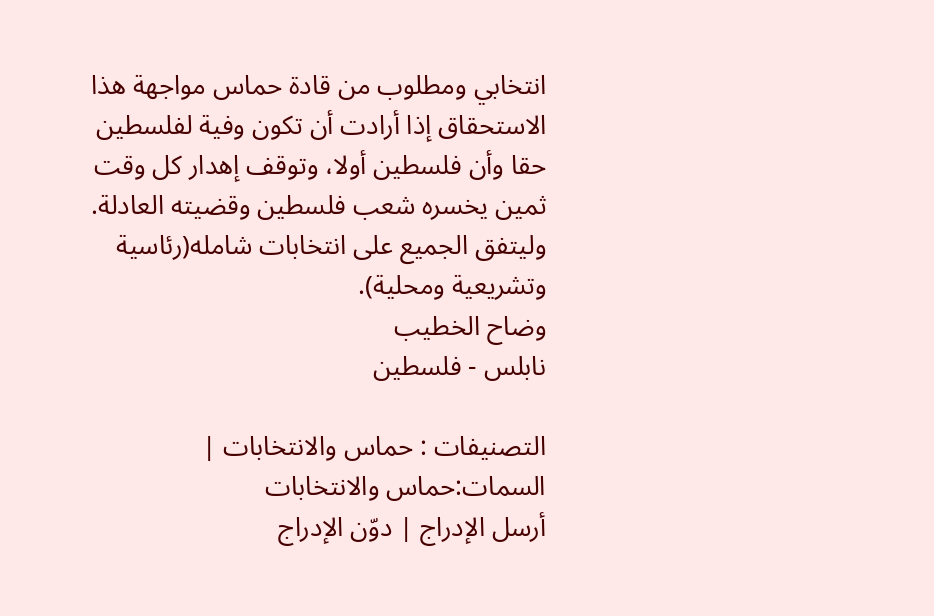انتخابي ومطلوب من قادة حماس مواجهة هذا الاستحقاق إذا أرادت أن تكون وفية لفلسطين حقا وأن فلسطين أولا، وتوقف إهدار كل وقت ثمين يخسره شعب فلسطين وقضيته العادلة. وليتفق الجميع على انتخابات شامله(رئاسية وتشريعية ومحلية).
وضاح الخطيب
نابلس - فلسطين

التصنيفات : حماس والانتخابات | السمات:حماس والانتخابات
أرسل الإدراج | دوّن الإدراج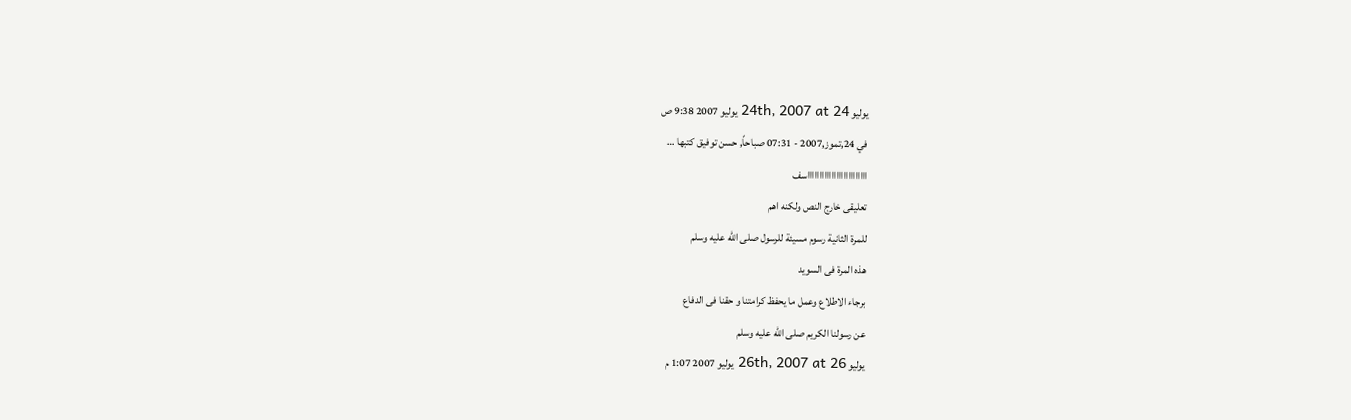يوليو 24th, 2007 at 24 يوليو 2007 9:38 ص
في 24,تموز,2007 - 07:31 صباحاً, حسن توفيق كتبها …
اااااااااااااااااااااااااسف
تعليقى خارج النص ولكنه اهم
للمرة الثانية رسوم مسيئة للرسول صلى الله عليه وسلم
هذه المرة فى السويد
برجاء الاطلاع وعمل ما يحفظ كرامتنا و حقنا فى الدفاع
عن رسولنا الكريم صلى الله عليه وسلم
يوليو 26th, 2007 at 26 يوليو 2007 1:07 م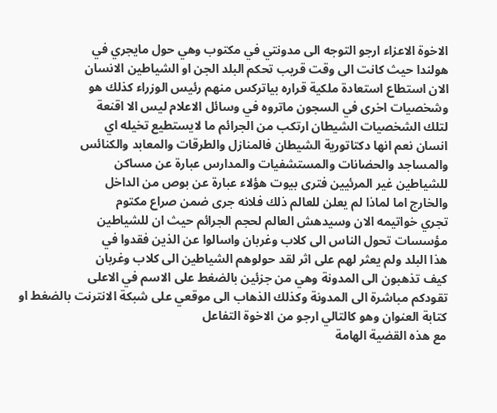الاخوة الاعزاء ارجو التوجه الى مدونتي في مكتوب وهي حول مايجري في
هولندا حيث كانت الى وقت قريب تحكم البلد الجن او الشياطين الانسان
الان استطاع استعادة ملكية قراره بياتركس منهم رئيس الوزراء كذلك هو
وشخصيات اخرى في السجون ماتروه في وسائل الاعلام ليس الا اقنعة
لتلك الشخصيات الشيطان ارتكب من الجرائم ما لايستطيع تخيله اي
انسان نعم انها دكتاتورية الشيطان فالمنازل والطرقات والمعابد والكنائس
والمساجد والحضانات والمستشفيات والمدارس عبارة عن مساكن
للشياطين غير المرئيين فترى بيوت هؤلاء عبارة عن بوص من الداخل
والخارج اما لماذا لم يعلن للعالم ذلك فلانه جرى ضمن صراع مكتوم
تجري خواتيمه الان وسيدهش العالم لحجم الجرائم حيث ان للشياطين
مؤسسات تحول الناس الى كلاب وغربان واسالوا عن الذين فقدوا في
هذا البلد ولم يعثر لهم على اثر لقد حولوهم الشياطين الى كلاب وغربان
كيف تذهبون الى المدونة وهي من جزئين بالضغط على الاسم في الاعلى
تقودكم مباشرة الى المدونة وكذلك الذهاب الى موقعي على شبكة الانترنت بالضغط او كتابة العنوان وهو كالتالي ارجو من الاخوة التفاعل
مع هذه القضية الهامة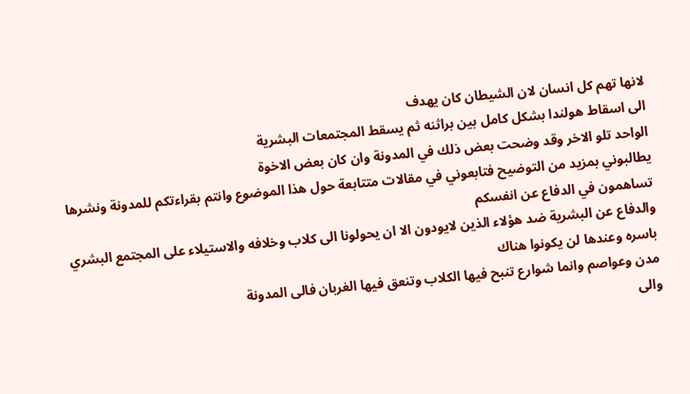لانها تهم كل انسان لان الشيطان كان يهدف
الى اسقاط هولندا بشكل كامل بين براثنه ثم يسقط المجتمعات البشرية
الواحد تلو الاخر وقد وضحت بعض ذلك في المدونة وان كان بعض الاخوة
يطالبوني بمزيد من التوضيح فتابعوني في مقالات متتابعة حول هذا الموضوع وانتم بقراءتكم للمدونة ونشرها تساهمون في الدفاع عن انفسكم
والدفاع عن البشرية ضد هؤلاء الذين لايودون الا ان يحولونا الى كلاب وخلافه والاستيلاء على المجتمع البشري باسره وعندها لن يكونوا هناك
مدن وعواصم وانما شوارع تنبح فيها الكلاب وتنعق فيها الغربان فالى المدونة
والى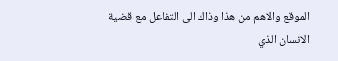الموقع والاهم من هذا وذاك الى التفاعل مع قضية الانسان الذي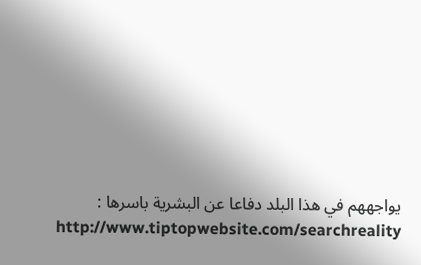يواجههم في هذا البلد دفاعا عن البشرية باسرها :
http://www.tiptopwebsite.com/searchreality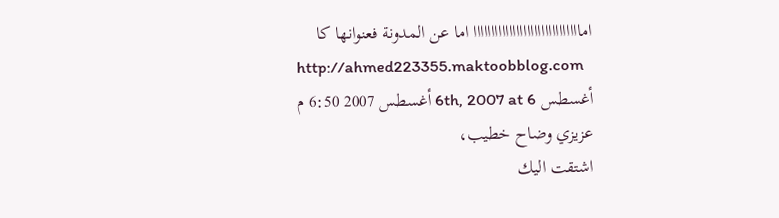اماااااااااااااااااااااااااااااا اما عن المدونة فعنوانها كا
http://ahmed223355.maktoobblog.com
أغسطس 6th, 2007 at 6 أغسطس 2007 6:50 م
عزيزي وضاح خطيب،
اشتقت اليك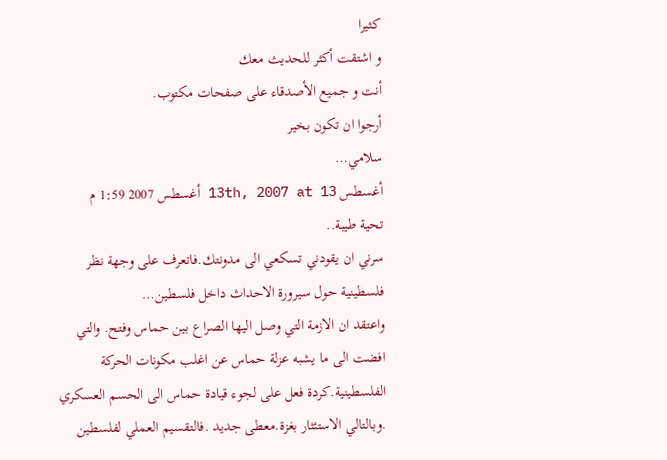كثيرا
و اشتقت أكثر للحديث معك
أنت و جميع الأصدقاء على صفحات مكتوب.
أرجوا ان تكون بخير
سلامي…
أغسطس 13th, 2007 at 13 أغسطس 2007 1:59 م
تحية طيبة..
سرني ان يقودني تسكعي الى مدونتك.فاتعرف على وجهة نظر فلسطينية حول سيرورة الاحداث داخل فلسطين…
واعتقد ان الازمة التي وصل اليها الصراع بين حماس وفتح. والتي افضت الى ما يشبه عزلة حماس عن اغلب مكونات الحركة الفلسطينية.كردة فعل على لجوء قيادة حماس الى الحسم العسكري .وبالتالي الاستئثار بغزة.معطى جديد .فالتقسيم العملي لفلسطين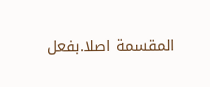المقسمة اصلا.بفعل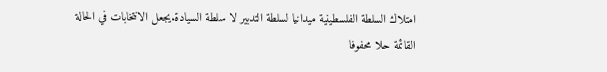امتلاك السلطة الفلسطينية ميدانيا لسلطة التدبير لا سلطة السيادة.يجعل الانتخابات في الحالة القائمة حلا محفوفا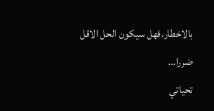بالاخطار.فهل سيكون الحل الاقل ضررا…
تحياتي